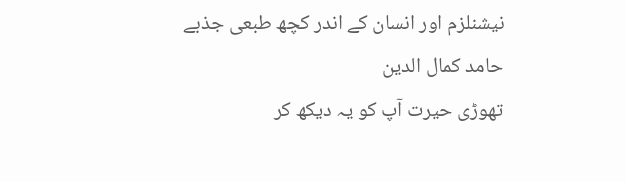نیشنلزم اور انسان کے اندر کچھ طبعی جذبے
حامد کمال الدین
تھوڑی حیرت آپ کو یہ دیکھ کر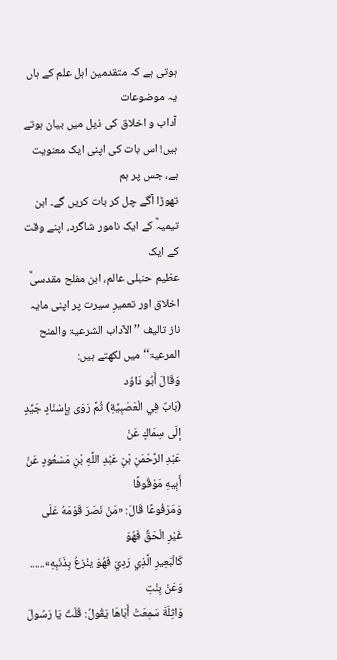ہوتی ہے کہ متقدمین اہل علم کے ہاں یہ موضوعات
آداب و اخلاق کی ذیل میں بیان ہوتے ہیں! اس بات کی اپنی ایک معنویت ہے، جس پر ہم
تھوڑا آگے چل کر بات کریں گے۔ ابن تیمیہؒ کے ایک نامور شاگرد، اپنے وقت کے ایک
عظیم حنبلی عالم، ابن مفلح مقدسیؒ اخلاق اور تعمیرِ سیرت پر اپنی مایہ ناز تالیف ’’الآداب الشرعیۃ والمنح
المرعیۃ‘‘ میں لکھتے ہیں:
وَقَالَ أَبُو دَاوُد
(بَابٌ فِي الْعَصَبِيَّةِ) ثُمَّ رَوَى بِإِسْنَادٍ جَيِّدٍ إلَى سِمَاكٍ عَنْ
عَبْدِ الرَّحْمَنِ بْنِ عَبْدِ اللَّهِ بْنِ مَسْعُودٍ عَنْ أَبِيهِ مَوْقُوفًا
وَمَرْفُوعًا قَالَ: «مَنْ نَصَرَ قَوْمَهُ عَلَى غَيْرِ الْحَقِّ فَهُوَ
كَالْبَعِيرِ الَّذِي رَدِيَ فَهُوَ ينْزعُ بِذَنَبِهِ»...... وَعَنْ بِنْتِ
وَاثِلَةَ سَمِعَتْ أَبَاهَا يَقُولُ: قُلْتُ يَا رَسُولَ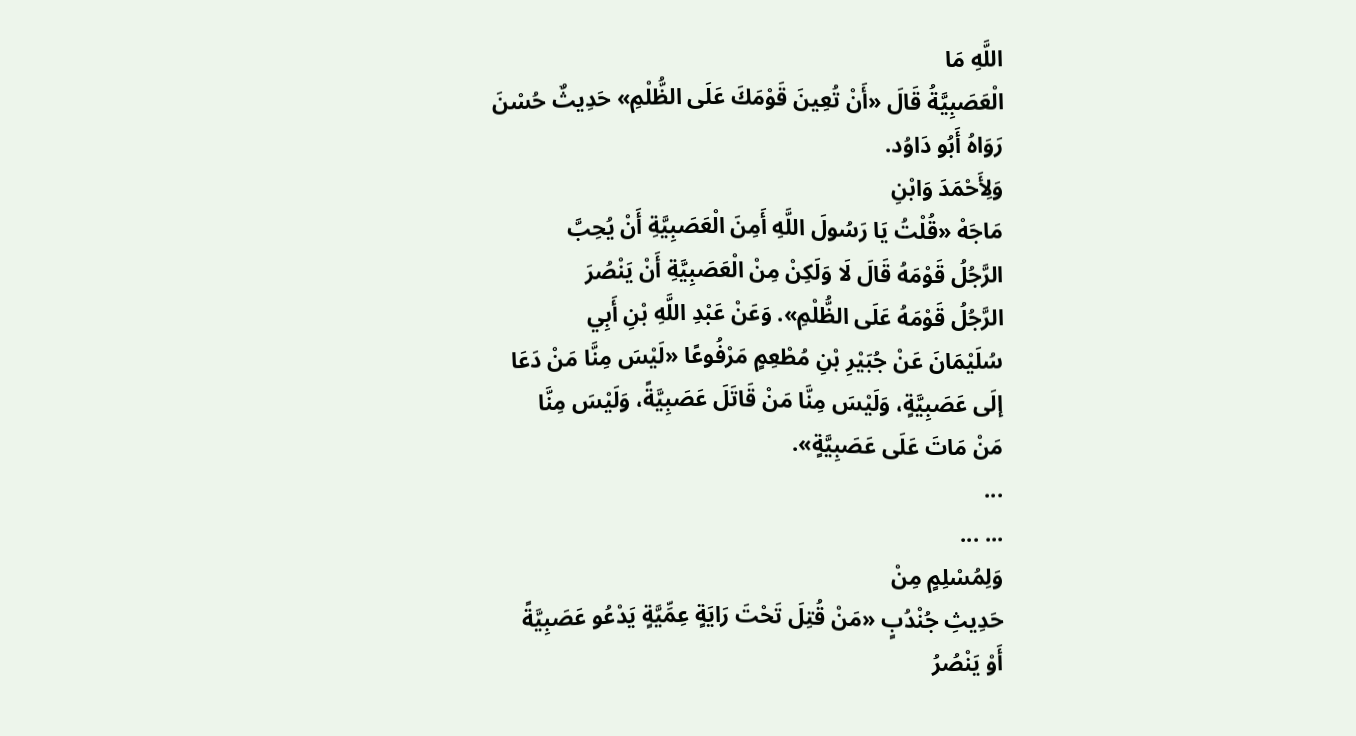اللَّهِ مَا
الْعَصَبِيَّةُ قَالَ «أَنْ تُعِينَ قَوْمَكَ عَلَى الظُّلْمِ» حَدِيثٌ حُسْنَ
رَوَاهُ أَبُو دَاوُد.
وَلِأَحْمَدَ وَابْنِ
مَاجَهْ «قُلْتُ يَا رَسُولَ اللَّهِ أَمِنَ الْعَصَبِيَّةِ أَنْ يُحِبَّ
الرَّجُلُ قَوْمَهُ قَالَ لَا وَلَكِنْ مِنْ الْعَصَبِيَّةِ أَنْ يَنْصُرَ
الرَّجُلُ قَوْمَهُ عَلَى الظُّلْمِ». وَعَنْ عَبْدِ اللَّهِ بْنِ أَبِي
سُلَيْمَانَ عَنْ جُبَيْرِ بْنِ مُطْعِمٍ مَرْفُوعًا «لَيْسَ مِنَّا مَنْ دَعَا
إلَى عَصَبِيَّةٍ، وَلَيْسَ مِنَّا مَنْ قَاتَلَ عَصَبِيَّةً، وَلَيْسَ مِنَّا
مَنْ مَاتَ عَلَى عَصَبِيَّةٍ».
...
... ...
وَلِمُسْلِمٍ مِنْ
حَدِيثِ جُنْدُبٍ «مَنْ قُتِلَ تَحْتَ رَايَةٍ عِمِّيَّةٍ يَدْعُو عَصَبِيَّةً
أَوْ يَنْصُرُ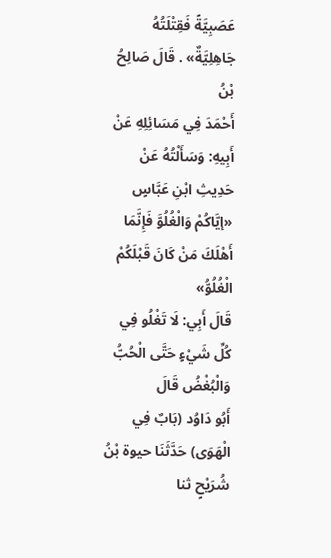عَصَبِيَّةً فَقِتْلَتُهُ جَاهِلِيَّةٌ» . قَالَ صَالِحُ بْنُ
أَحْمَدَ فِي مَسَائِلِهِ عَنْ أَبِيهِ: وَسَأَلْتُهُ عَنْ حَدِيثِ ابْنِ عَبَّاسٍ
«إيَّاكُمْ وَالْغُلُوَّ فَإِنَّمَا أَهْلَكَ مَنْ كَانَ قَبْلَكُمْ الْغُلُوُّ»
قَالَ أَبِي: لَا تَغْلُو فِي كُلِّ شَيْءٍ حَتَّى الْحُبُّ وَالْبُغْضُ قَالَ
أَبُو دَاوُد (بَابٌ فِي الْهَوَى) حَدَّثَنَا حيوة بْنُ شُرَيْحٍ ثنا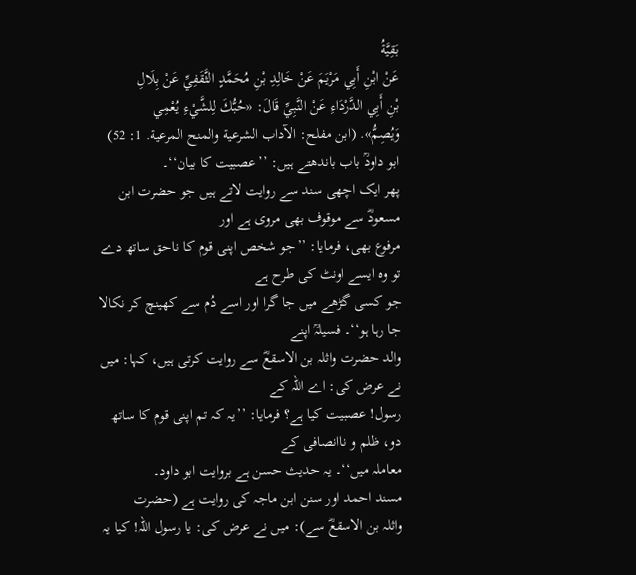بَقِيَّةُ
عَنْ ابْنِ أَبِي مَرْيَمَ عَنْ خَالِدِ بْنِ مُحَمَّدٍ الثَّقَفِيِّ عَنْ بِلَالِ
بْنِ أَبِي الدَّرْدَاءِ عَنْ النَّبِيِّ قَالَ: «حُبُّكَ لِلشَّيْءِ يُعْمِي
وَيُصِمُّ». (ابن مفلح: الآداب الشرعية والمنح المرعية. 1: 52)
ابو داودؒ باب باندھتے ہیں: ’’عصبیت کا بیان‘‘۔
پھر ایک اچھی سند سے روایت لاتے ہیں جو حضرت ابن مسعودؓ سے موقوف بھی مروی ہے اور
مرفوع بھی، فرمایا: ’’جو شخص اپنی قوم کا ناحق ساتھ دے تو وہ ایسے اونٹ کی طرح ہے
جو کسی گڑھے میں جا گرا اور اسے دُم سے کھینچ کر نکالا جا رہا ہو‘‘۔ فسیلہؒ اپنے
والد حضرت واثلہ بن الاسقعؓ سے روایت کرتی ہیں، کہا: میں نے عرض کی: اے اللہ کے
رسول! عصبیت کیا ہے؟ فرمایا: ’’یہ کہ تم اپنی قوم کا ساتھ دو، ظلم و ناانصافی کے
معاملہ میں‘‘۔ یہ حدیث حسن ہے بروایت ابو داود۔
مسند احمد اور سنن ابن ماجہ کی روایت ہے (حضرت
واثلہ بن الاسقعؓ سے): میں نے عرض کی: یا رسول اللہ! کیا یہ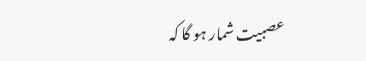عصبیت شمار ہو گا کہ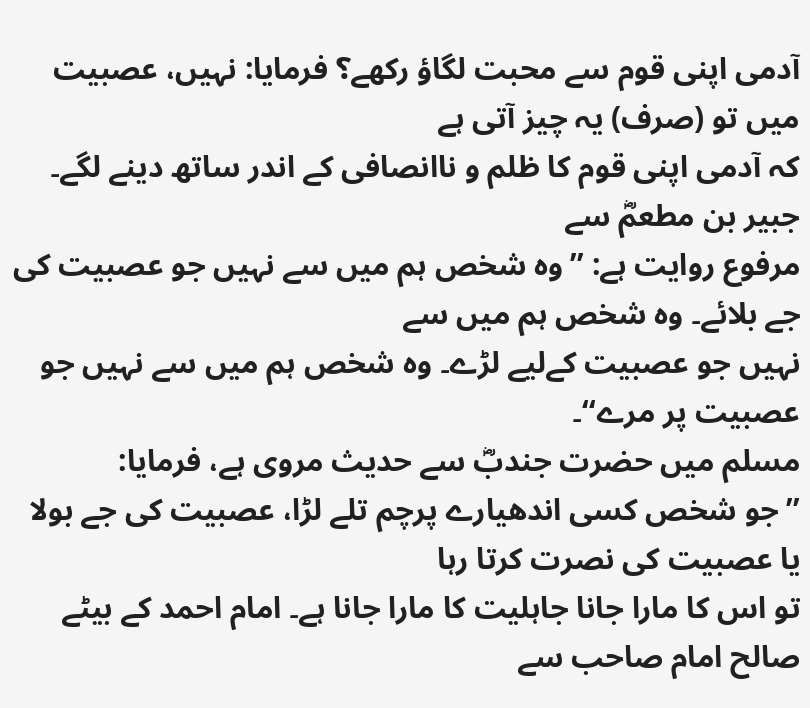آدمی اپنی قوم سے محبت لگاؤ رکھے؟ فرمایا: نہیں، عصبیت میں تو (صرف) یہ چیز آتی ہے
کہ آدمی اپنی قوم کا ظلم و ناانصافی کے اندر ساتھ دینے لگے۔ جبیر بن مطعمؓ سے
مرفوع روایت ہے: ’’وہ شخص ہم میں سے نہیں جو عصبیت کی جے بلائے۔ وہ شخص ہم میں سے
نہیں جو عصبیت کےلیے لڑے۔ وہ شخص ہم میں سے نہیں جو عصبیت پر مرے‘‘۔
مسلم میں حضرت جندبؓ سے حدیث مروی ہے، فرمایا:
’’جو شخص کسی اندھیارے پرچم تلے لڑا، عصبیت کی جے بولا یا عصبیت کی نصرت کرتا رہا
تو اس کا مارا جانا جاہلیت کا مارا جانا ہے۔ امام احمد کے بیٹے صالح امام صاحب سے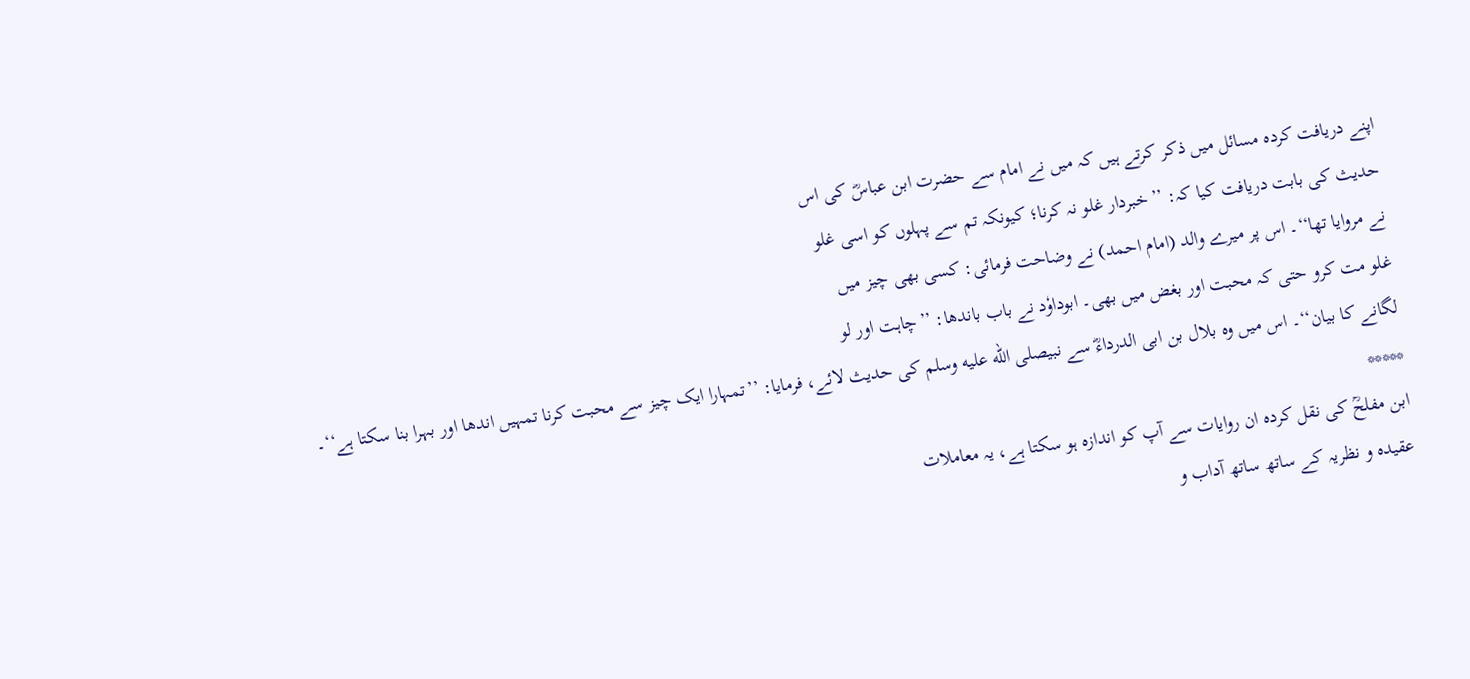اپنے دریافت کردہ مسائل میں ذکر کرتے ہیں کہ میں نے امام سے حضرت ابن عباسؓ کی اس
حدیث کی بابت دریافت کیا کہ: ’’خبردار غلو نہ کرنا؛ کیونکہ تم سے پہلوں کو اسی غلو
نے مروایا تھا‘‘۔ اس پر میرے والد (امام احمد) نے وضاحت فرمائی: کسی بھی چیز میں
غلو مت کرو حتی کہ محبت اور بغض میں بھی۔ ابوداوٗد نے باب باندھا: ’’چاہت اور لو
لگانے کا بیان‘‘۔ اس میں وہ بلال بن ابی الدرداءؓ سے نبیصلى الله عليه وسلم کی حدیث لائے، فرمایا: ’’تمہارا ایک چیز سے محبت کرنا تمہیں اندھا اور بہرا بنا سکتا ہے‘‘۔
*****
ابن مفلحؒ کی نقل کردہ ان روایات سے آپ کو اندازہ ہو سکتا ہے، یہ معاملات
عقیدہ و نظریہ کے ساتھ ساتھ آداب و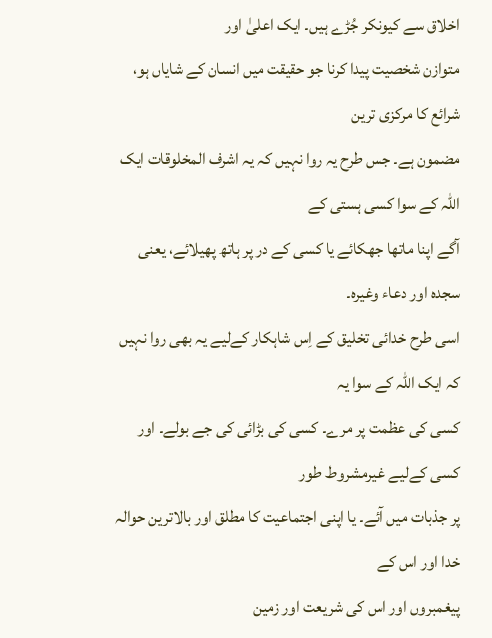اخلاق سے کیونکر جُڑے ہیں۔ ایک اعلیٰ اور
متوازن شخصیت پیدا کرنا جو حقیقت میں انسان کے شایاں ہو، شرائع کا مرکزی ترین
مضمون ہے۔ جس طرح یہ روا نہیں کہ یہ اشرف المخلوقات ایک اللہ کے سوا کسی ہستی کے
آگے اپنا ماتھا جھکائے یا کسی کے در پر ہاتھ پھیلائے، یعنی سجدہ اور دعاء وغیرہ۔
اسی طرح خدائی تخلیق کے اِس شاہکار کےلیے یہ بھی روا نہیں کہ ایک اللہ کے سوا یہ
کسی کی عظمت پر مرے۔ کسی کی بڑائی کی جے بولے۔ اور کسی کےلیے غیرمشروط طور
پر جذبات میں آئے۔ یا اپنی اجتماعیت کا مطلق اور بالاترین حوالہ خدا اور اس کے
پیغمبروں اور اس کی شریعت اور زمین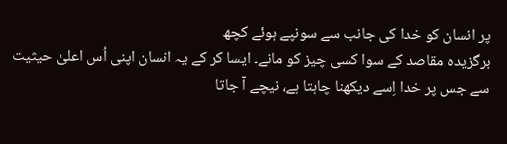پر انسان کو خدا کی جانب سے سونپے ہوئے کچھ
برگزیدہ مقاصد کے سوا کسی چیز کو مانے۔ ایسا کر کے یہ انسان اپنی اُس اعلیٰ حیثیت
سے جس پر خدا اِسے دیکھنا چاہتا ہے، نیچے آ جاتا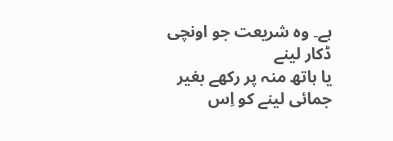ہے۔ وہ شریعت جو اونچی ڈکار لینے
یا ہاتھ منہ پر رکھے بغیر جمائی لینے کو اِس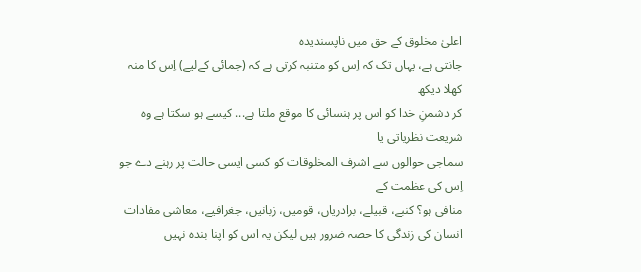اعلیٰ مخلوق کے حق میں ناپسندیدہ
جانتی ہے، یہاں تک کہ اِس کو متنبہ کرتی ہے کہ (جمائی کےلیے) اِس کا منہ کھلا دیکھ
کر دشمنِ خدا کو اس پر ہنسائی کا موقع ملتا ہے... کیسے ہو سکتا ہے وہ شریعت نظریاتی یا
سماجی حوالوں سے اشرف المخلوقات کو کسی ایسی حالت پر رہنے دے جو اِس کی عظمت کے
منافی ہو؟ کنبے، قبیلے، برادریاں، قومیں، زبانیں، جغرافیے، معاشی مفادات
انسان کی زندگی کا حصہ ضرور ہیں لیکن یہ اس کو اپنا بندہ نہیں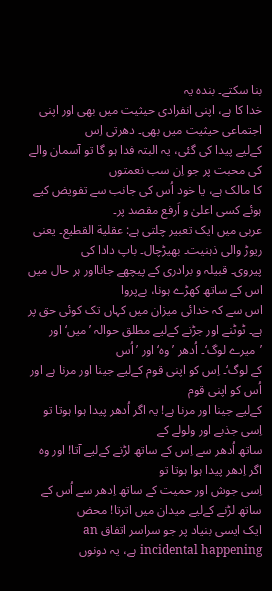بنا سکتے۔ بندہ یہ
خدا کا ہے، اپنی انفرادی حیثیت میں بھی اور اپنی اجتماعی حیثیت میں بھی۔ دھرتی اِس
کےلیے پیدا کی گئی، یہ البتہ فدا ہو گا تو آسمان والے کی محبت پر جو اِن سب نعمتوں
کا مالک ہے، یا خود اُس کی جانب سے تفویض کیے ہوئے کسی اعلیٰ و اَرفع مقصد پر۔
عربی میں ایک تعبیر چلتی ہے: عقلية القطیع۔ یعنی ریوڑ والی ذہنیت۔ بھیڑچال۔ باپ دادا کی
پیروی۔ قبیلہ و برادری کے پیچھے جانااور ہر حال میں اس کے ساتھ کھڑے ہونا، بےپروا
اس سے کہ خدائی میزان میں کہاں تک کوئی حق پر ہے۔ ٹوٹنے اور جڑنے کےلیے مطلق حوالہ ’میں‘ اور ’میرے لوگ‘۔ اُدھر ’وہ‘ اور ’اُس
کے لوگ‘۔ اِس کو اپنی قوم کےلیے جینا اور مرنا ہے اور اُس کو اپنی قوم
کےلیے جینا اور مرنا ہے! یہ اگر اُدھر پیدا ہوا ہوتا تو اِسی جذبے اور ولولے کے
ساتھ اُدھر سے اِس کے ساتھ لڑنے کےلیے آتا! اور وہ اگر اِدھر پیدا ہوا ہوتا تو
اِسی جوش اور حمیت کے ساتھ اِدھر سے اُس کے ساتھ لڑنے کےلیے میدان میں اترتا! محض
ایک ایسی بنیاد پر جو سراسر اتفاق an
incidental happening ہے، یہ دونوں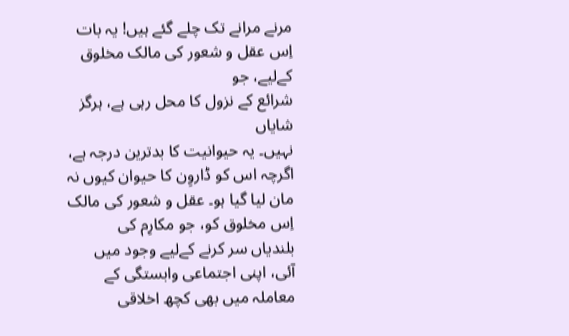مرنے مرانے تک چلے گئے ہیں! یہ بات اِس عقل و شعور کی مالک مخلوق کےلیے، جو
شرائع کے نزول کا محل رہی ہے، ہرگز شایاں
نہیں۔ یہ حیوانیت کا بدترین درجہ ہے، اگرچہ اس کو ڈاروِن کا حیوان کیوں نہ
مان لیا گیا ہو۔ عقل و شعور کی مالک اِس مخلوق کو، جو مکارِم کی
بلندیاں سر کرنے کےلیے وجود میں آئی، اپنی اجتماعی وابستگی کے معاملہ میں بھی کچھ اخلاقی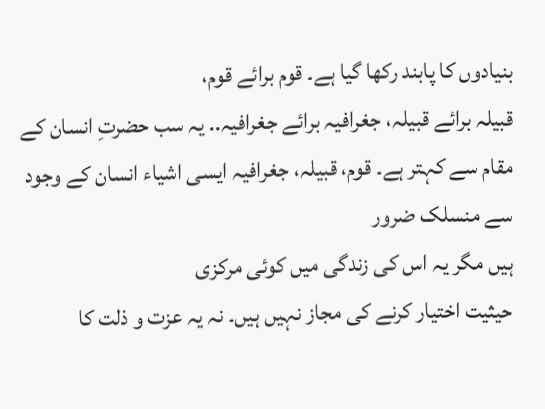بنیادوں کا پابند رکھا گیا ہے۔ قوم برائے قوم،
قبیلہ برائے قبیلہ، جغرافیہ برائے جغرافیہ.. یہ سب حضرتِ انسان کے مقام سے کہتر ہے۔ قوم، قبیلہ، جغرافیہ ایسی اشیاء انسان کے وجود سے منسلک ضرور
ہیں مگر یہ اس کی زندگی میں کوئی مرکزی
حیثیت اختیار کرنے کی مجاز نہیں ہیں۔ نہ یہ عزت و ذلت کا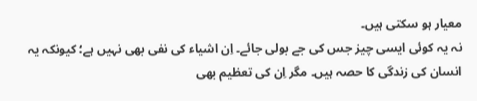معیار ہو سکتی ہیں۔
نہ یہ کوئی ایسی چیز جس کی جے بولی جائے۔ اِن اشیاء کی نفی بھی نہیں ہے؛ کیونکہ یہ
انسان کی زندگی کا حصہ ہیں۔ مگر اِن کی تعظیم بھی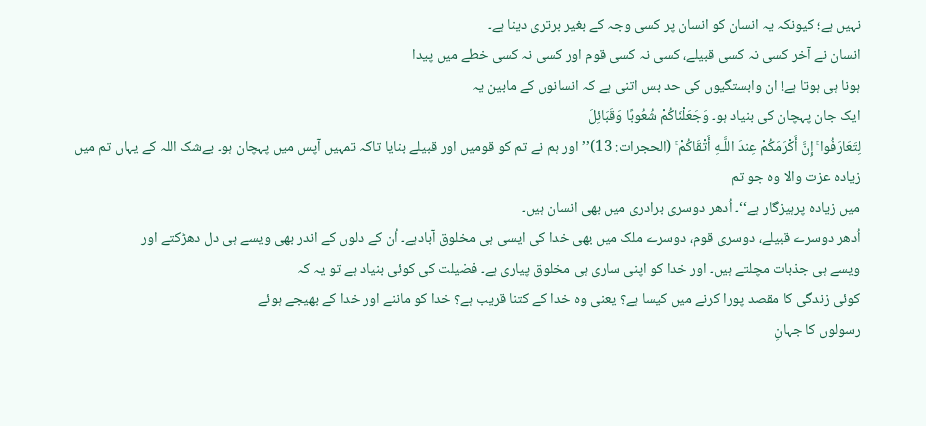نہیں ہے؛ کیونکہ یہ انسان کو انسان پر کسی وجہ کے بغیر برتری دینا ہے۔
انسان نے آخر کسی نہ کسی قبیلے، کسی نہ کسی قوم اور کسی نہ کسی خطے میں پیدا
ہونا ہی ہوتا ہے! ان وابستگیوں کی حد بس اتنی ہے کہ انسانوں کے مابین یہ
ایک جان پہچان کی بنیاد ہو۔ وَجَعَلْنَاكُمْ شُعُوبًا وَقَبَائِلَ
لِتَعَارَفُوا ۚ إِنَّ أَكْرَمَكُمْ عِندَ اللَّـهِ أَتْقَاكُمْ ۚ (الحجرات: 13)’’اور ہم نے تم کو قومیں اور قبیلے بنایا تاکہ تمہیں آپس میں پہچان ہو۔ بےشک اللہ کے یہاں تم میں زیادہ عزت والا وہ جو تم
میں زیادہ پرہیزگار ہے‘‘۔ اُدھر دوسری برادری میں بھی انسان ہیں۔
اُدھر دوسرے قبیلے، دوسری قوم، دوسرے ملک میں بھی خدا کی ایسی ہی مخلوق آبادہے۔ اُن کے دلوں کے اندر بھی ویسے ہی دل دھڑکتے اور
ویسے ہی جذبات مچلتے ہیں۔ اور خدا کو اپنی ساری ہی مخلوق پیاری ہے۔ فضیلت کی کوئی بنیاد ہے تو یہ کہ
کوئی زندگی کا مقصد پورا کرنے میں کیسا ہے؟ یعنی وہ خدا کے کتنا قریب ہے؟ خدا کو ماننے اور خدا کے بھیجے ہوئے
رسولوں کا جہانِ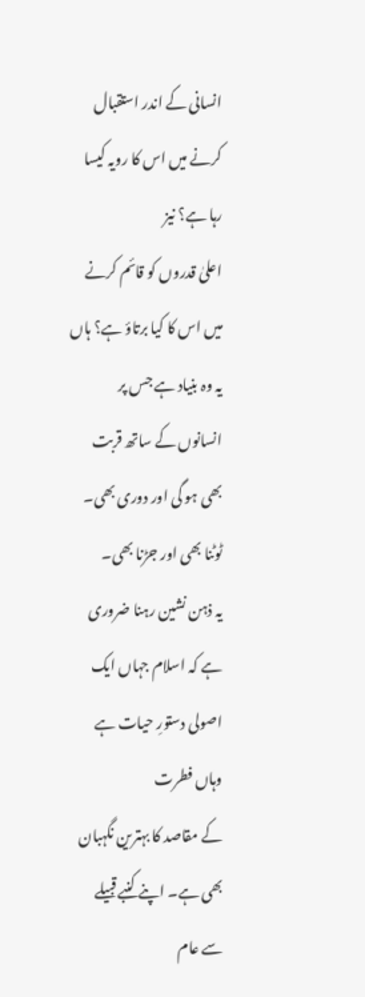انسانی کے اندر استقبال کرنے میں اس کا رویہ کیسا رہا ہے؟ نیز
اعلیٰ قدروں کو قائم کرنے میں اس کا کیا برتاؤ ہے؟ ہاں یہ وہ بنیاد ہے جس پر
انسانوں کے ساتھ قربت بھی ہو گی اور دوری بھی۔ ٹوٹنا بھی اور جڑنا بھی۔
یہ ذہن نشین رہنا ضروری ہے کہ اسلام جہاں ایک اصولی دستورِ حیات ہے وہاں فطرت
کے مقاصد کا بہترین نگہبان بھی ہے۔ اپنے کنبے قبیلے سے عام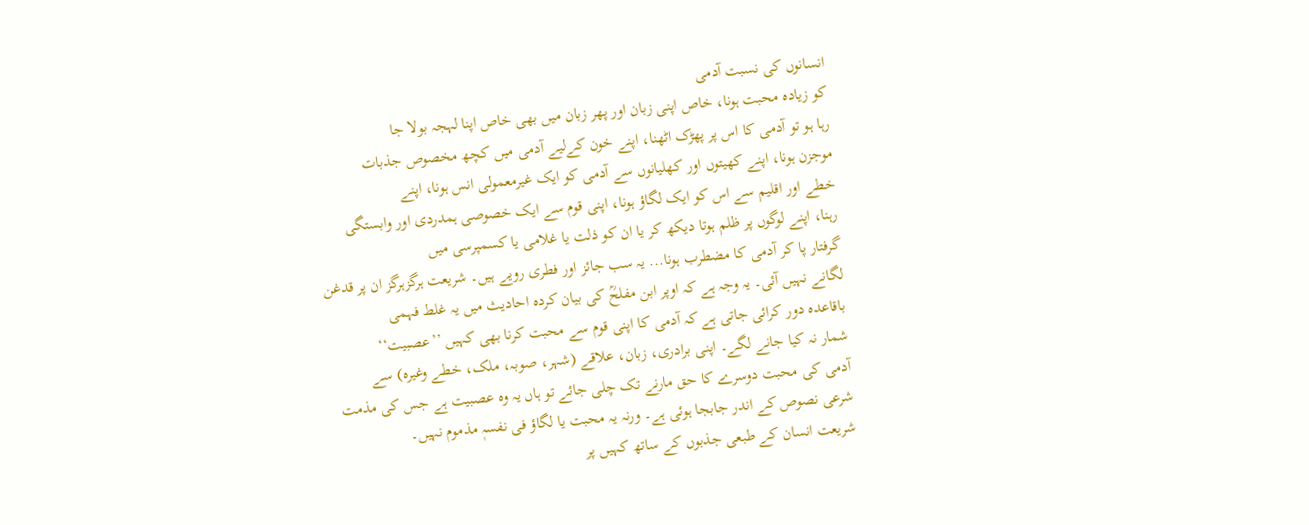انسانوں کی نسبت آدمی
کو زیادہ محبت ہونا، خاص اپنی زبان اور پھر زبان میں بھی خاص اپنا لہجہ بولا جا
رہا ہو تو آدمی کا اس پر پھڑک اٹھنا، اپنے خون کےلیے آدمی میں کچھ مخصوص جذبات
موجزن ہونا، اپنے کھیتوں اور کھلیانوں سے آدمی کو ایک غیرمعمولی انس ہونا، اپنے
خطے اور اقلیم سے اس کو ایک لگاؤ ہونا، اپنی قوم سے ایک خصوصی ہمدردی اور وابستگی
رہنا، اپنے لوگوں پر ظلم ہوتا دیکھ کر یا ان کو ذلت یا غلامی یا کسمپرسی میں
گرفتار پا کر آدمی کا مضطرب ہونا... یہ سب جائز اور فطری رویے ہیں۔ شریعت ہرگزہرگز ان پر قدغن لگانے نہیں آئی۔ یہ وجہ ہے کہ اوپر ابن مفلحؒ کی بیان کردہ احادیث میں یہ غلط فہمی
باقاعدہ دور کرائی جاتی ہے کہ آدمی کا اپنی قوم سے محبت کرنا بھی کہیں ’’عصبیت‘‘
شمار نہ کیا جانے لگے۔ اپنی برادری، زبان، علاقے (شہر، صوبہ، ملک، خطے وغیرہ) سے
آدمی کی محبت دوسرے کا حق مارنے تک چلی جائے تو ہاں یہ وہ عصبیت ہے جس کی مذمت
شرعی نصوص کے اندر جابجا ہوئی ہے۔ ورنہ یہ محبت یا لگاؤ فی نفسہٖ مذموم نہیں۔
شریعت انسان کے طبعی جذبوں کے ساتھ کہیں پر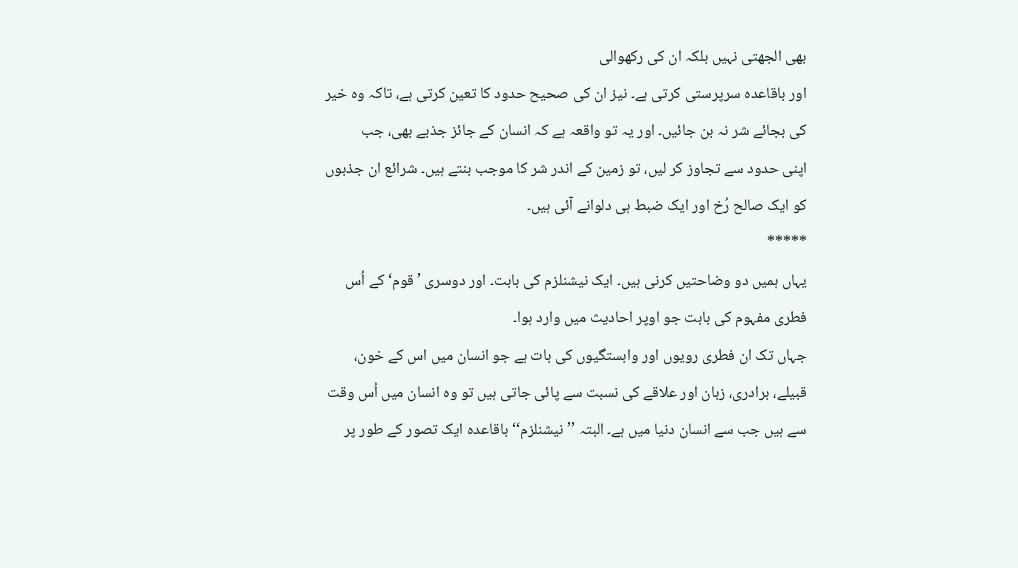بھی الجھتی نہیں بلکہ ان کی رکھوالی
اور باقاعدہ سرپرستی کرتی ہے۔ نیز ان کی صحیح حدود کا تعین کرتی ہے، تاکہ وہ خیر
کی بجائے شر نہ بن جائیں۔ اور یہ تو واقعہ ہے کہ انسان کے جائز جذبے بھی، جب
اپنی حدود سے تجاوز کر لیں، تو زمین کے اندر شر کا موجب بنتے ہیں۔ شرائع ان جذبوں
کو ایک صالح رُخ اور ایک ضبط ہی دلوانے آئی ہیں۔
*****
یہاں ہمیں دو وضاحتیں کرنی ہیں۔ ایک نیشنلزم کی بابت۔ اور دوسری ’قوم‘ کے اُس
فطری مفہوم کی بابت جو اوپر احادیث میں وارد ہوا۔
جہاں تک ان فطری رویوں اور وابستگیوں کی بات ہے جو انسان میں اس کے خون،
قبیلے، برادری، زبان اور علاقے کی نسبت سے پائی جاتی ہیں تو وہ انسان میں اُس وقت
سے ہیں جب سے انسان دنیا میں ہے۔ البتہ ’’نیشنلزم‘‘ باقاعدہ ایک تصور کے طور پر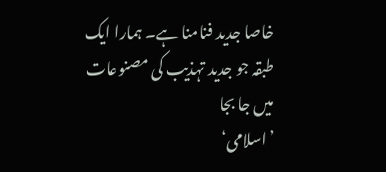خاصا جدید فنامنا ہے۔ ہمارا ایک طبقہ جو جدید تہذیب کی مصنوعات میں جا بجا
’اسلامی‘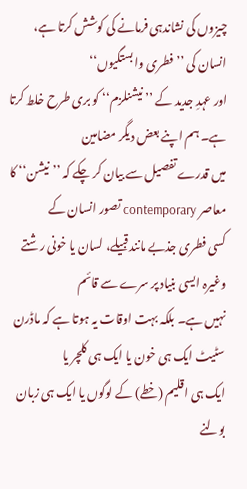چیزوں کی نشاندہی فرمانے کی کوشش کرتا ہے، انسان کی ’’فطری وابستگیوں‘‘
اور عہدِ جدید کے ’’نیشنلزم‘‘ کو بری طرح خلط کرتا ہے۔ ہم اپنے بعض دیگر مضامین
میں قدرے تفصیل سے بیان کر چکے کہ ’’نیشن‘‘ کا
معاصر contemporary تصور انسان کے
کسی فطری جذبے مانند قبیلے، لسان یا خونی رشتے وغیرہ ایسی بنیاد پر سرے سے قائم
نہیں ہے۔ بلکہ بہت اوقات یہ ہوتا ہے کہ ماڈرن سٹیٹ ایک ہی خون یا ایک ہی کلچر یا
ایک ہی اقلیم (خطے) کے لوگوں یا ایک ہی زبان بولنے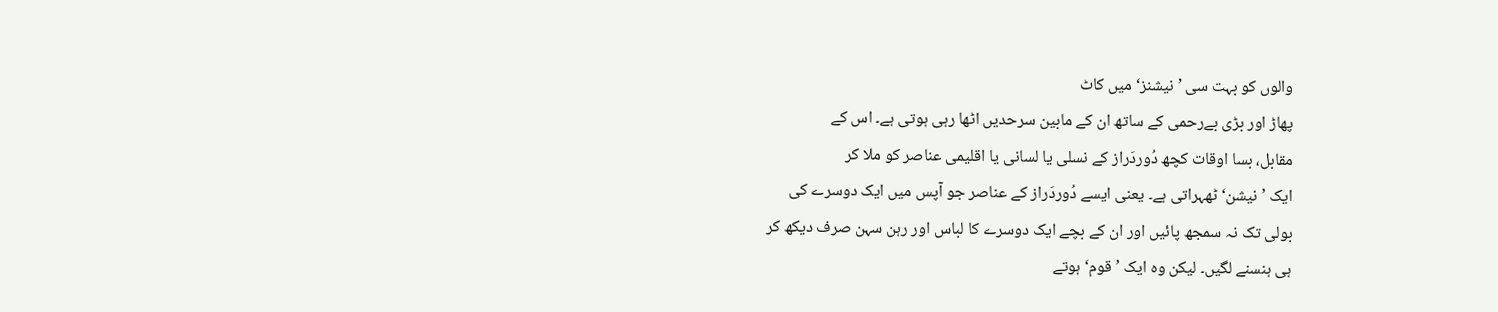والوں کو بہت سی ’نیشنز‘ میں کاٹ
پھاڑ اور بڑی بےرحمی کے ساتھ ان کے مابین سرحدیں اٹھا رہی ہوتی ہے۔ اس کے
مقابل، بسا اوقات کچھ دُوردَراز کے نسلی یا لسانی یا اقلیمی عناصر کو ملا کر
ایک ’نیشن‘ ٹھہراتی ہے۔ یعنی ایسے دُوردَراز کے عناصر جو آپس میں ایک دوسرے کی
بولی تک نہ سمجھ پائیں اور ان کے بچے ایک دوسرے کا لباس اور رہن سہن صرف دیکھ کر
ہی ہنسنے لگیں۔ لیکن وہ ایک ’قوم‘ ہوتے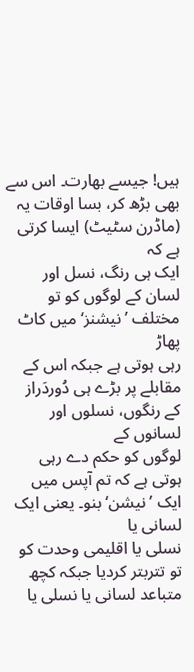ہیں! جیسے بھارت۔ اس سے بھی بڑھ کر، بسا اوقات یہ (ماڈرن سٹیٹ) ایسا کرتی ہے کہ
ایک ہی رنگ، نسل اور لسان کے لوگوں کو تو مختلف ’نیشنز‘ میں کاٹ پھاڑ
رہی ہوتی ہے جبکہ اس کے مقابلے پر بڑے ہی دُوردَراز کے رنگوں، نسلوں اور لسانوں کے
لوگوں کو حکم دے رہی ہوتی ہے کہ تم آپس میں ایک ’نیشن‘ بنو۔ یعنی ایک لسانی یا
نسلی یا اقلیمی وحدت کو تو تتربتر کردیا جبکہ کچھ متباعد لسانی یا نسلی یا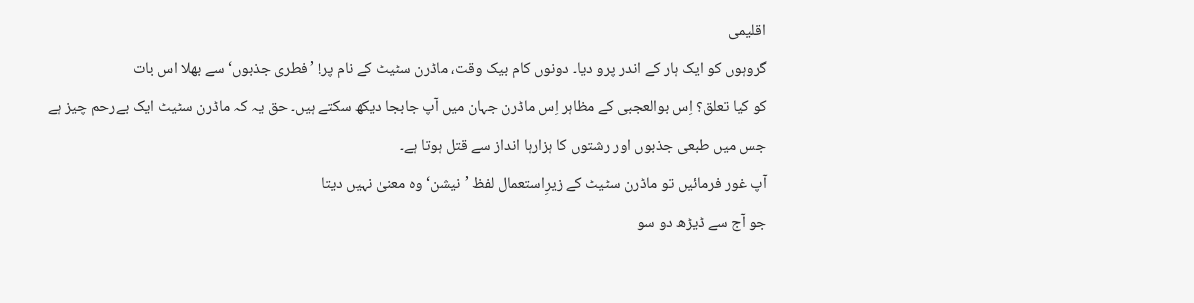اقلیمی
گروہوں کو ایک ہار کے اندر پرو دیا۔ دونوں کام بیک وقت، ماڈرن سٹیٹ کے نام پر! ’فطری جذبوں‘ سے بھلا اس بات
کو کیا تعلق؟ اِس بوالعجبی کے مظاہر اِس ماڈرن جہان میں آپ جابجا دیکھ سکتے ہیں۔ حق یہ کہ ماڈرن سٹیٹ ایک بےرحم چیز ہے
جس میں طبعی جذبوں اور رشتوں کا ہزارہا انداز سے قتل ہوتا ہے۔
آپ غور فرمائیں تو ماڈرن سٹیٹ کے زیرِاستعمال لفظ ’نیشن‘ وہ معنیٰ نہیں دیتا
جو آج سے ڈیڑھ دو سو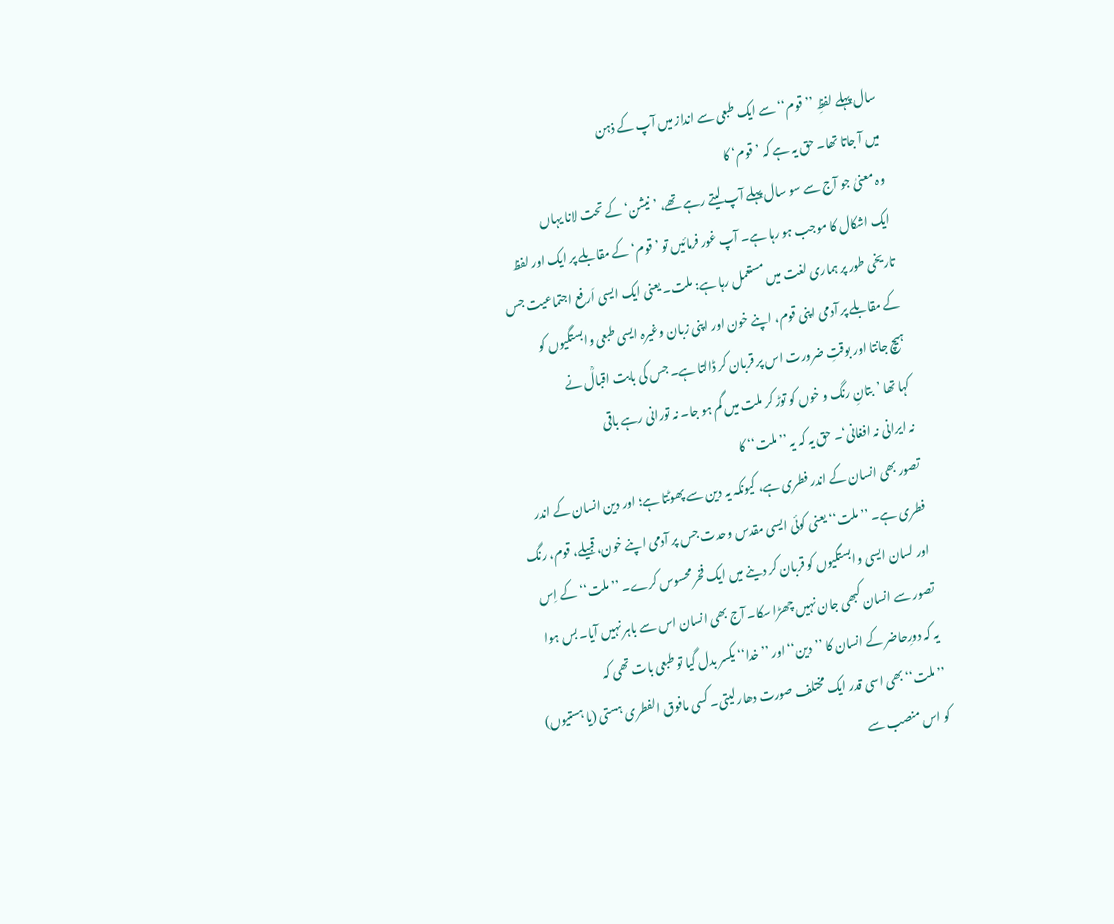سال پہلے لفظِ ’’قوم‘‘ سے ایک طبعی سے انداز میں آپ کے ذہن
میں آ جاتا تھا۔ حق یہ ہے کہ ’قوم‘ کا
وہ معنیٰ جو آج سے سو سال پہلے آپ لیتے رہے تھے، ’نیشن‘ کے تحت لانا یہاں
ایک اشکال کا موجب ہو رہا ہے۔ آپ غور فرمائیں تو ’قوم‘ کے مقابلے پر ایک اور لفظ
تاریخی طور پر ہماری لغت میں مستعمل رہا ہے: ملت۔ یعنی ایک ایسی اَرفع اجتماعیت جس
کے مقابلے پر آدمی اپنی قوم، اپنے خون اور اپنی زبان وغیرہ ایسی طبعی وابستگیوں کو
ہیچ جانتا اور بوقتِ ضرورت اس پر قربان کر ڈالتا ہے۔ جس کی بابت اقبالؒ نے
کہا تھا ’بتانِ رنگ و خوں کو توڑ کر ملت میں گم ہو جا۔ نہ تورانی رہے باقی
نہ ایرانی نہ افغانی‘۔ حق یہ کہ یہ ’’ملت‘‘ کا
تصور بھی انسان کے اندر فطری ہے، کیونکہ یہ دین سے پھوٹتا ہے؛ اور دین انسان کے اندر
فطری ہے۔ ’’ملت‘‘ یعنی کوئی ایسی مقدس وحدت جس پر آدمی اپنے خون، قبیلے، قوم، رنگ
اور لسان ایسی وابستگیوں کو قربان کر دینے میں ایک فخر محسوس کرے۔ ’’ملت‘‘ کے اِس
تصور سے انسان کبھی جان نہیں چھڑا سکا۔ آج بھی انسان اس سے باہر نہیں آیا۔ بس ہوا
یہ کہ دورِحاضر کے انسان کا ’’دین‘‘ اور ’’خدا‘‘ یکسر بدل گیا تو طبعی بات تھی کہ
’’ملت‘‘ بھی اسی قدر ایک مختلف صورت دھار لیتی۔ کسی مافوق الفطری ہستی (یا ہستیوں)
کو اس منصب سے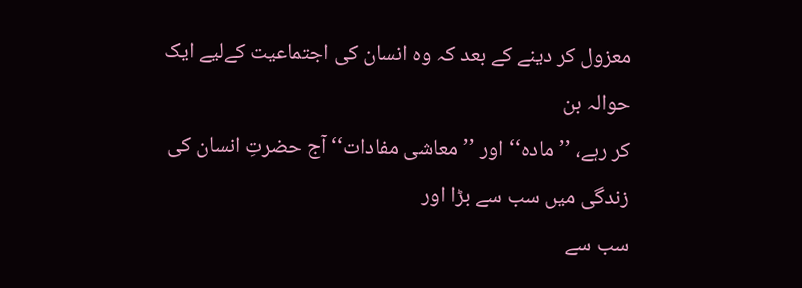معزول کر دینے کے بعد کہ وہ انسان کی اجتماعیت کےلیے ایک حوالہ بن
کر رہے، ’’مادہ‘‘ اور ’’معاشی مفادات‘‘ آج حضرتِ انسان کی زندگی میں سب سے بڑا اور
سب سے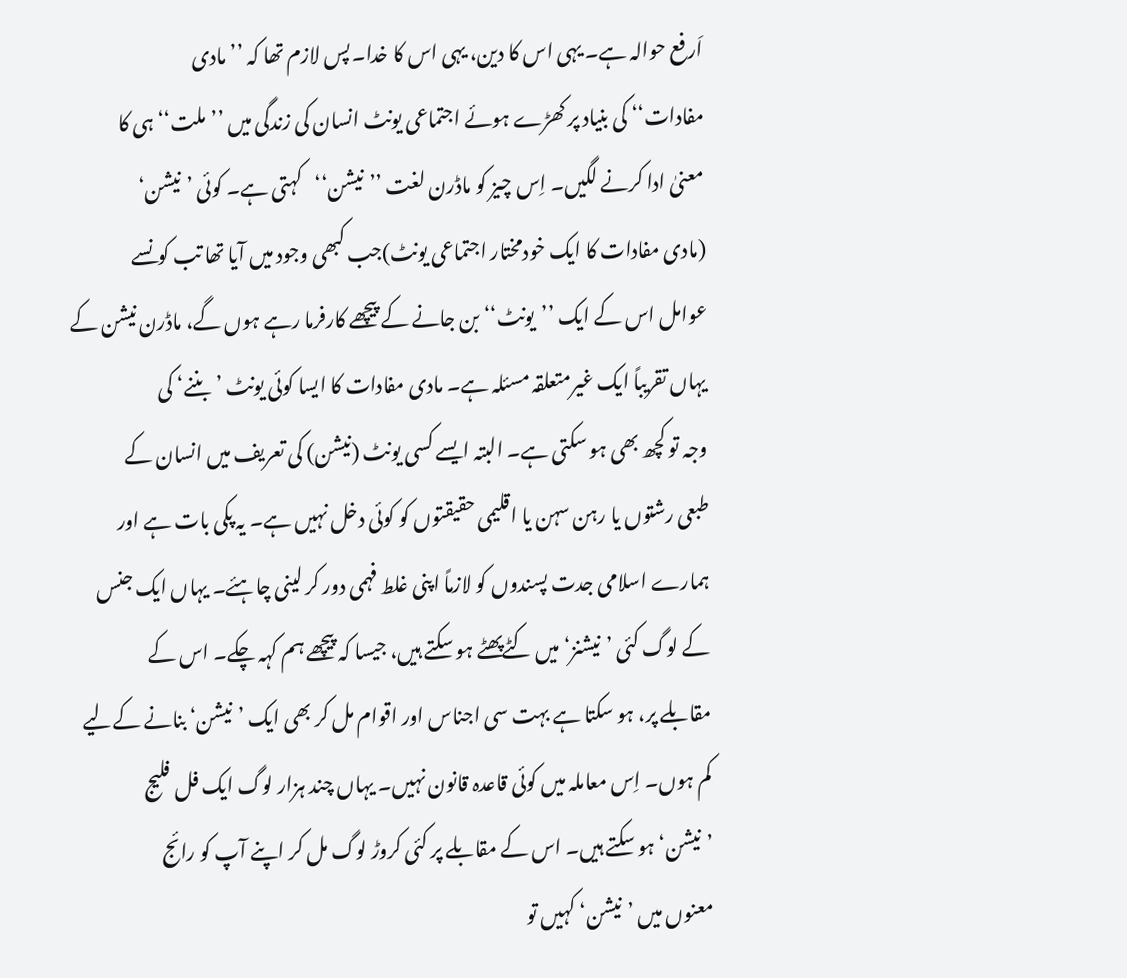اَرفع حوالہ ہے۔ یہی اس کا دین، یہی اس کا خدا۔ پس لازم تھا کہ ’’مادی
مفادات‘‘ کی بنیاد پر کھڑے ہوئے اجتماعی یونٹ انسان کی زندگی میں ’’ملت‘‘ ہی کا
معنیٰ ادا کرنے لگیں۔ اِس چیز کو ماڈرن لغت ’’نیشن‘‘کہتی ہے۔ کوئی ’نیشن‘
(مادی مفادات کا ایک خودمختار اجتماعی یونٹ)جب کبھی وجود میں آیا تھا تب کونسے
عوامل اس کے ایک ’’یونٹ‘‘ بن جانے کے پیچھے کارفرما رہے ہوں گے، ماڈرن نیشن کے
یہاں تقریباً ایک غیرمتعلقہ مسئلہ ہے۔ مادی مفادات کا ایسا کوئی یونٹ ’بننے‘ کی
وجہ تو کچھ بھی ہو سکتی ہے۔ البتہ ایسے کسی یونٹ (نیشن) کی تعریف میں انسان کے
طبعی رشتوں یا رہن سہن یا اقلیمی حقیقتوں کو کوئی دخل نہیں ہے۔ یہ پکی بات ہے اور
ہمارے اسلامی جدت پسندوں کو لازماً اپنی غلط فہمی دور کر لینی چاہئے۔ یہاں ایک جنس
کے لوگ کئی ’نیشنز‘ میں کٹےپھٹے ہو سکتے ہیں، جیسا کہ پیچھے ہم کہہ چکے۔ اس کے
مقابلے پر، ہو سکتا ہے بہت سی اجناس اور اقوام مل کر بھی ایک ’نیشن‘ بنانے کےلیے
کم ہوں۔ اِس معاملہ میں کوئی قاعدہ قانون نہیں۔ یہاں چند ہزار لوگ ایک فل فلیج
’نیشن‘ ہو سکتے ہیں۔ اس کے مقابلے پر کئی کروڑ لوگ مل کر اپنے آپ کو رائج
معنوں میں ’نیشن‘ کہیں تو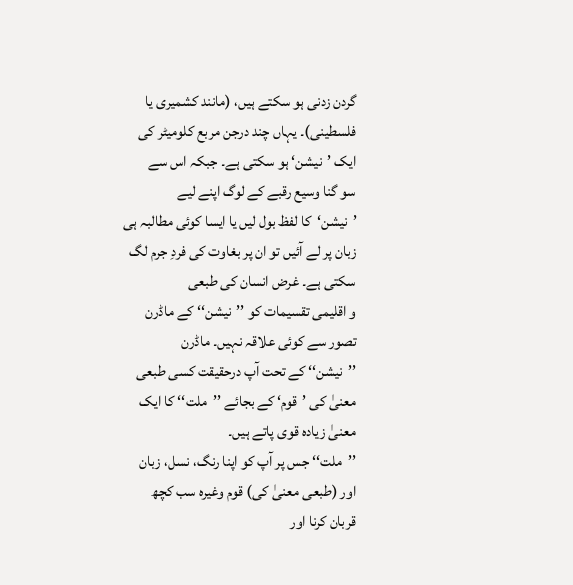گردن زدنی ہو سکتے ہیں، (مانند کشمیری یا
فلسطینی)۔ یہاں چند درجن مربع کلومیٹر کی ایک ’نیشن‘ ہو سکتی ہے۔ جبکہ اس سے
سو گنا وسیع رقبے کے لوگ اپنے لیے ’نیشن‘کا لفظ بول لیں یا ایسا کوئی مطالبہ ہی
زبان پر لے آئیں تو ان پر بغاوت کی فردِ جرم لگ سکتی ہے۔ غرض انسان کی طبعی
و اقلیمی تقسیمات کو ’’نیشن‘‘ کے ماڈرن تصور سے کوئی علاقہ نہیں۔ ماڈرن
’’نیشن‘‘ کے تحت آپ درحقیقت کسی طبعی معنیٰ کی ’قوم‘ کے بجائے ’’ملت‘‘ کا ایک معنیٰ زیادہ قوی پاتے ہیں۔
’’ملت‘‘ جس پر آپ کو اپنا رنگ، نسل، زبان اور (طبعی معنیٰ کی) قوم وغیرہ سب کچھ
قربان کرنا اور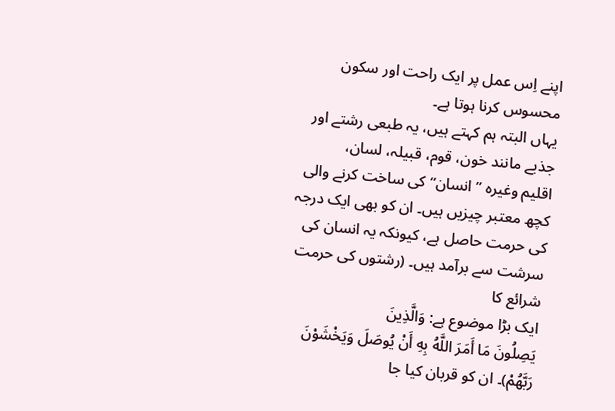اپنے اِس عمل پر ایک راحت اور سکون محسوس کرنا ہوتا ہے۔
یہاں البتہ ہم کہتے ہیں، یہ طبعی رشتے اور جذبے مانند خون، قوم، قبیلہ، لسان،
اقلیم وغیرہ ’’انسان‘‘ کی ساخت کرنے والی کچھ معتبر چیزیں ہیں۔ ان کو بھی ایک درجہ
کی حرمت حاصل ہے، کیونکہ یہ انسان کی سرشت سے برآمد ہیں۔ (رشتوں کی حرمت شرائع کا
ایک بڑا موضوع ہے: وَالَّذِينَ
يَصِلُونَ مَا أَمَرَ اللَّهُ بِهِ أَنْ يُوصَلَ وَيَخْشَوْنَ رَبَّهُمْ)۔ ان کو قربان کیا جا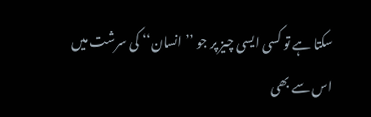سکتا ہے تو کسی ایسی چیز پر جو ’’انسان‘‘ کی سرشت میں
اس سے بھی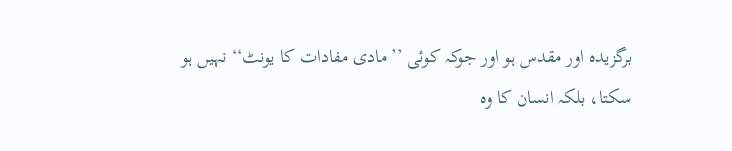برگزیدہ اور مقدس ہو اور جوکہ کوئی ’’مادی مفادات كا یونٹ‘‘ نہیں ہو
سکتا، بلکہ انسان کا وہ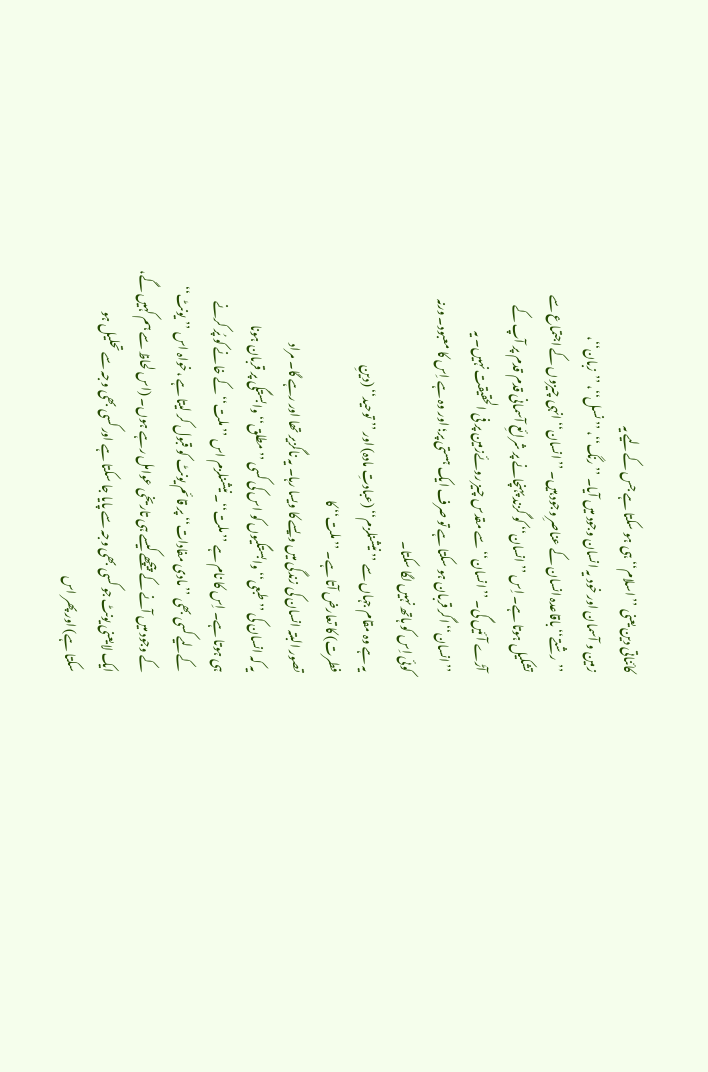کائناتی دین یعنی ’’اسلام‘‘ ہی ہو سکتا ہے جس کےلیے یہ
زمین و آسمان اور خود یہ انسان وجود میں آیا۔ ’’رنگ‘‘، ’’نسل‘‘، ’’زبان‘‘،
’’رشتے‘‘ باقاعدہ انسان کے عناصرِ وجود ہیں۔ ’’انسان‘‘انہی چیزوں کے اجتماع سے
تشکیل ہوتا ہے۔ اِس ’’انسان‘‘ کو گزند پہنچانے پر شرائعِ آسمانی قدم قدم پر آپ کے
آڑے آئیں گی۔ ’’انسان‘‘ سے مقدس چیز روئےزمین پر فی الحقیقت نہیں۔ یہ
’’انسان‘‘ اگر قربان ہو سکتا ہے تو صرف ایک ہستی پر؛ اور وہ ہے اِس کا معبود۔ ورنہ
کوئی اِس کو ہاتھ نہیں لگا سکتا۔
یہ ہے وہ مقام جہاں سے ’’نیشنلزم‘‘ (عبادتِ مادہ) اور ’’توحید‘‘ (دینِ
فطرت) کا تعارض آتا ہے۔ ’’ملت‘‘ کا
تصور البتہ انسان کی زندگی میں ویسے کا ویسا رہا۔ یہ ناگزیر تھا اور رہے گا۔ مراد
یہ کہ انسان کی ’’طبعی‘‘ وابستگیوں کو اس کی کسی ’’مطلق‘‘ وابستگی پر قربان ہونا
ہی ہوتا ہے۔ اِس کا نام ہے ’’ملت‘‘۔ نیشنلزم اس ’’ملت‘‘ کے خانے کو پُر کرنے
کےلیے کسی بھی ’’مادی مفادات‘‘ پر قائم یونٹ کو قبول کر لیتا ہے ،خواہ اس ’’یونٹ‘‘
کے وجود میں آنے کے پیچھے کیسے ہی تاریخی عوامل رہے ہوں۔ (اس لحاظ سے ہم کہیں گے،
ایک لایعنی یونٹ جو کسی بھی وجہ سے پایا جا سکتا ہے اور کسی بھی وجہ سے تحلیل ہو
سکتا ہے) اور پھر اس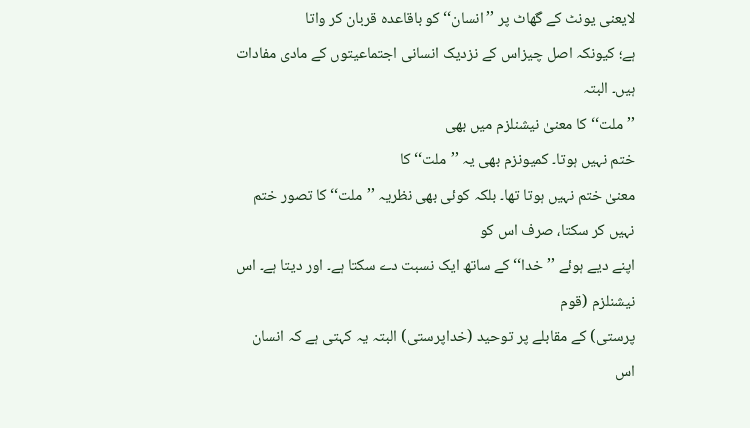لایعنی یونٹ کے گھاٹ پر ’’انسان‘‘ کو باقاعدہ قربان کر واتا
ہے؛ کیونکہ اصل چیزاس کے نزدیک انسانی اجتماعیتوں کے مادی مفادات ہیں۔ البتہ
’’ملت‘‘ کا معنیٰ نیشنلزم میں بھی
ختم نہیں ہوتا۔ کمیونزم بھی یہ ’’ملت‘‘ کا
معنیٰ ختم نہیں ہوتا تھا۔ بلکہ کوئی بھی نظریہ ’’ملت‘‘ کا تصور ختم نہیں کر سکتا، صرف اس کو
اپنے دیے ہوئے ’’خدا‘‘ کے ساتھ ایک نسبت دے سکتا ہے۔ اور دیتا ہے۔ اس نیشنلزم (قوم
پرستی) کے مقابلے پر توحید (خداپرستی) البتہ یہ کہتی ہے کہ انسان اس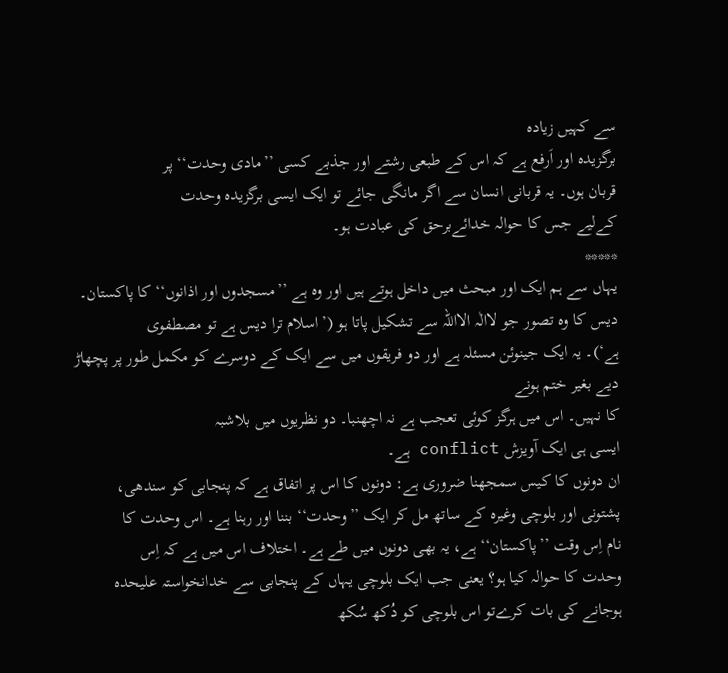سے کہیں زیادہ
برگزیدہ اور اَرفع ہے کہ اس کے طبعی رشتے اور جذبے کسی ’’مادی وحدت‘‘ پر
قربان ہوں۔ یہ قربانی انسان سے اگر مانگی جائے تو ایک ایسی برگزیدہ وحدت
کےلیے جس کا حوالہ خدائےبرحق کی عبادت ہو۔
*****
یہاں سے ہم ایک اور مبحث میں داخل ہوتے ہیں اور وہ ہے ’’مسجدوں اور اذانوں‘‘ کا پاکستان۔ دیس کا وہ تصور جو لاالٰہ الااللہ سے تشکیل پاتا ہو (’اسلام ترا دیس ہے تو مصطفوی
ہے‘)۔ یہ ایک جینوئن مسئلہ ہے اور دو فریقوں میں سے ایک کے دوسرے کو مکمل طور پر پچھاڑ دیے بغیر ختم ہونے
کا نہیں۔ اس میں ہرگز کوئی تعجب ہے نہ اچھنبا۔ دو نظریوں میں بلاشبہ
ایسی ہی ایک آویزش conflict ہے۔
ان دونوں کا کیس سمجھنا ضروری ہے: دونوں کا اس پر اتفاق ہے کہ پنجابی کو سندھی،
پشتونی اور بلوچی وغیرہ کے ساتھ مل کر ایک ’’وحدت‘‘ بننا اور رہنا ہے۔ اس وحدت کا
نام اِس وقت ’’پاکستان‘‘ ہے، یہ بھی دونوں میں طے ہے۔ اختلاف اس میں ہے کہ اِس
وحدت کا حوالہ کیا ہو؟ یعنی جب ایک بلوچی یہاں کے پنجابی سے خدانخواستہ علیحدہ
ہوجانے کی بات کرےتو اس بلوچی کو دُکھ سُکھ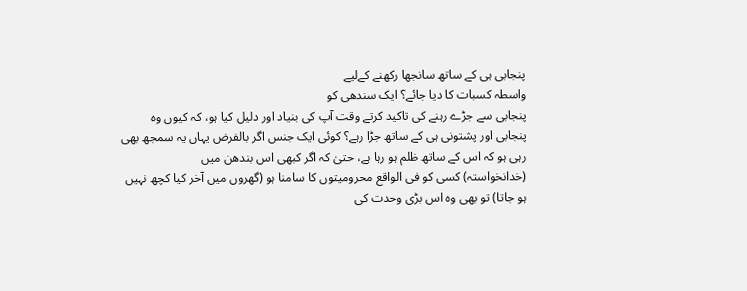پنجابی ہی کے ساتھ سانجھا رکھنے کےلیے
واسطہ کسبات کا دیا جائے؟ ایک سندھی کو
پنجابی سے جڑے رہنے کی تاکید کرتے وقت آپ کی بنیاد اور دلیل کیا ہو، کہ کیوں وہ
پنجابی اور پشتونی ہی کے ساتھ جڑا رہے؟ کوئی ایک جنس اگر بالفرض یہاں یہ سمجھ بھی
رہی ہو کہ اس کے ساتھ ظلم ہو رہا ہے، حتیٰ کہ اگر کبھی اس بندھن میں
(خدانخواستہ) کسی کو فی الواقع محرومیتوں کا سامنا ہو (گھروں میں آخر کیا کچھ نہیں
ہو جاتا) تو بھی وہ اس بڑی وحدت کی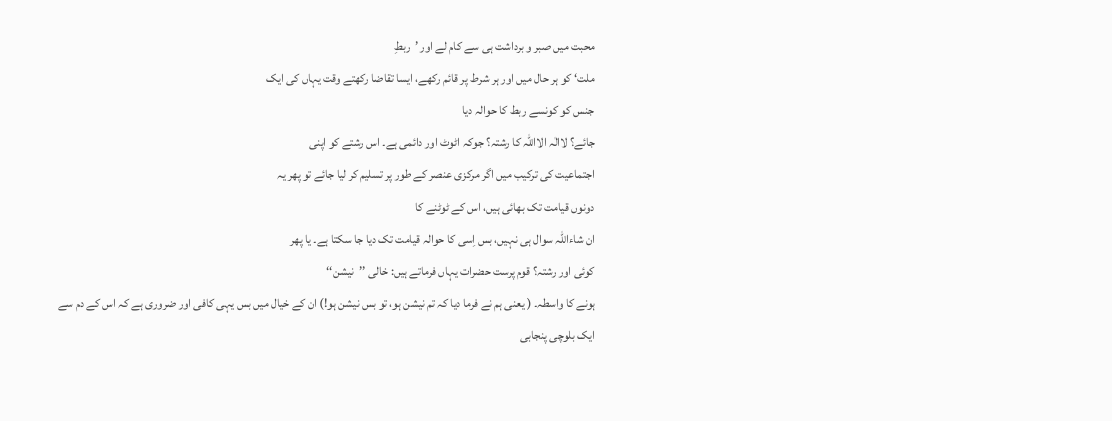محبت میں صبر و برداشت ہی سے کام لے اور ’ربطِ
ملت‘ کو ہر حال میں اور ہر شرط پر قائم رکھے، ایسا تقاضا رکھتے وقت یہاں کی ایک
جنس کو کونسے ربط کا حوالہ دیا
جائے؟ لاالٰہ الااللہ کا رشتہ؟ جوکہ اٹوٹ اور دائمی ہے۔ اس رشتے کو اپنی
اجتماعیت کی ترکیب میں اگر مرکزی عنصر کے طور پر تسلیم کر لیا جائے تو پھر یہ
دونوں قیامت تک بھائی ہیں، اس کے ٹوٹنے کا
ان شاءاللہ سوال ہی نہیں، بس اِسی کا حوالہ قیامت تک دیا جا سکتا ہے۔ یا پھر
کوئی اور رشتہ؟ قوم پرست حضرات یہاں فرماتے ہیں: خالی ’’نیشن‘‘
ہونے کا واسطہ۔ ( یعنی ہم نے فرما دیا کہ تم نیشن ہو، تو بس نیشن ہو!) ان کے خیال میں بس یہی کافی اور ضروری ہے کہ اس کے دم سے
ایک بلوچی پنجابی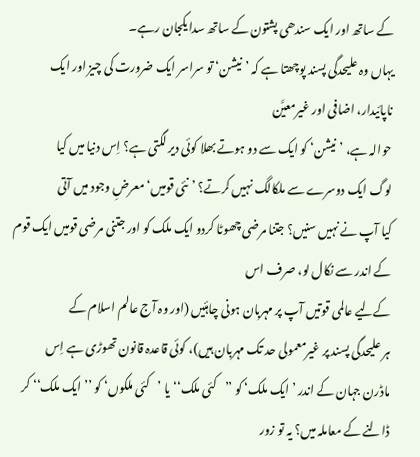کے ساتھ اور ایک سندھی پشتون کے ساتھ سدا یکجان رہے۔
یہاں وہ علیحدگی پسند پوچھتا ہے کہ ’نیشن‘ تو سراسر ایک ضرورت کی چیز اور ایک
ناپائیدار، اضافی اور غیرمعیَّن
حوالہ ہے، ’نیشن‘ کو ایک سے دو ہوتے بھلا کوئی دیر لگتی ہے؟ اِس دنیا میں کیا
لوگ ایک دوسرے سے ملکالگ نہیں کرتے؟ ’نئی قومیں‘ معرضِ وجود میں آتی
کیا آپ نے نہیں سنیں؟ جتنا مرضی چھوٹا کردو ایک ملک کو اور جتنی مرضی قومیں ایک قوم کے اندر سے نکال لو، صرف اس
کےلیے عالمی قوتیں آپ پر مہربان ہونی چاہئیں (اور وہ آج عالم اسلام کے
ہر علیحدگی پسند پر غیرمعمولی حد تک مہربان ہیں)، کوئی قاعدہ قانون تھوڑی ہے اِس
ماڈرن جہان کے اندر ’ایک ملک‘ کو ’’کئی ملک‘‘ یا ’کئی ملکوں‘ کو ’’ایک ملک‘‘ کر
ڈالنے کے معاملہ میں؟ یہ تو زور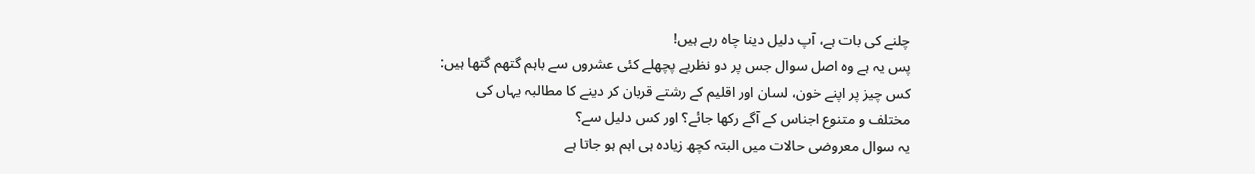چلنے کی بات ہے، آپ دلیل دینا چاہ رہے ہیں!
پس یہ ہے وہ اصل سوال جس پر دو نظریے پچھلے کئی عشروں سے باہم گتھم گتھا ہیں:
کس چیز پر اپنے خون، لسان اور اقلیم کے رشتے قربان کر دینے کا مطالبہ یہاں کی
مختلف و متنوع اجناس کے آگے رکھا جائے؟ اور کس دلیل سے؟
یہ سوال معروضی حالات میں البتہ کچھ زیادہ ہی اہم ہو جاتا ہے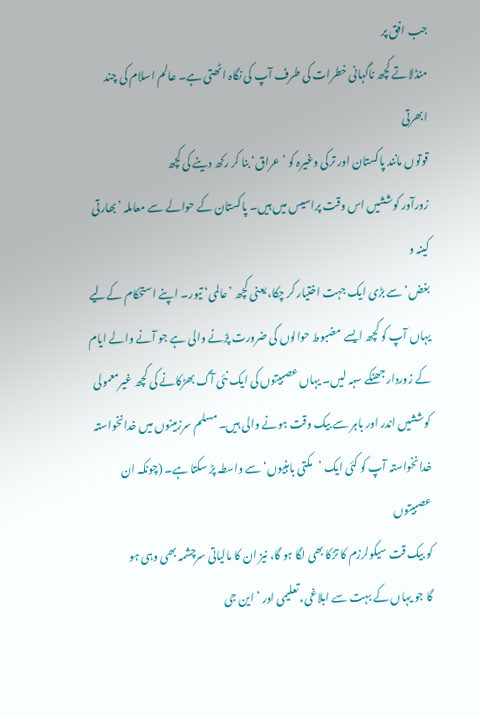جب افق پر
منڈلاتے کچھ ناگہانی خطرات کی طرف آپ کی نگاہ اٹھتی ہے۔ عالم اسلام کی چند ابھرتی
قوتوں مانند پاکستان اور ترکی وغیرہ کو ’عراق‘ بنا کر رکھ دینے کی کچھ
زورآور کوششیں اس وقت پراسیس میں ہیں۔ پاکستان کے حوالے سے معاملہ ’بھارتی کینہ و
بغض‘ سے بڑی ایک جہت اختیار کر چکا، یعنی کچھ ’عالمی‘ تیور۔ اپنے استحکام کےلیے
یہاں آپ کو کچھ ایسے مضبوط حوالوں کی ضرورت پڑنے والی ہے جو آنے والے ایام
کے زوردار جھٹکے سہہ لیں۔ یہاں عصبیتوں کی ایک نئی آگ بھڑکانے کی کچھ غیرمعمولی
کوششیں اندر اور باہر سے بیک وقت ہونے والی ہیں۔ مسلم سرزمینوں میں خدانخواستہ
خدانخواستہ آپ کو کئی ایک ’مکتی باہنیوں‘ سے واسطہ پڑ سکتا ہے۔ (چونکہ ان عصبیتوں
کو بیک قت سیکولرزم کا تڑکا بھی لگا ہو گا، نیز ان کا مالیاتی سرچشمہ بھی وہی ہو
گا جو یہاں کے بہت سے ابلاغی، تعلیمی اور ’این جی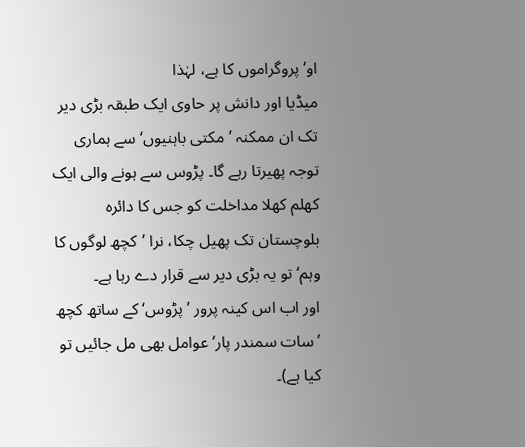او‘ پروگراموں کا ہے، لہٰذا
میڈیا اور دانش پر حاوی ایک طبقہ بڑی دیر تک ان ممکنہ ’مکتی باہنیوں‘ سے ہماری
توجہ پھیرتا رہے گا۔ پڑوس سے ہونے والی ایک کھلم کھلا مداخلت کو جس کا دائرہ
بلوچستان تک پھیل چکا، نرا ’کچھ لوگوں کا وہم‘ تو یہ بڑی دیر سے قرار دے رہا ہے۔
اور اب اس کینہ پرور ’پڑوس‘ کے ساتھ کچھ ’سات سمندر پار‘ عوامل بھی مل جائیں تو
کیا ہے)۔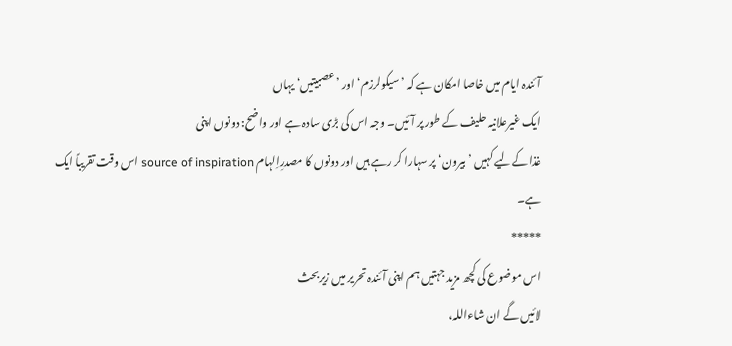آئندہ ایام میں خاصا امکان ہے کہ ’سیکولرزم‘ اور ’عصبیتیں‘ یہاں
ایک غیرعلانیہ حلیف کے طور پر آئیں۔ وجہ اس کی بڑی سادہ ہے اور واضح: دونوں اپنی
غذا کےلیے کہیں ’بیرون‘ پر سہارا کر رہے ہیں اور دونوں کا مصدرِاِلہام source of inspiration اس وقت تقریباً ایک
ہے۔
*****
اس موضوع کی کچھ مزید جہتیں ہم اپنی آئندہ تحریر میں زیربحث
لائیں گے ان شاءاللہ،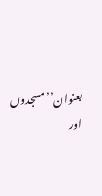بعنوان’’مسجدوں اور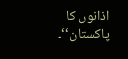اذانوں کا پاکستان‘‘۔